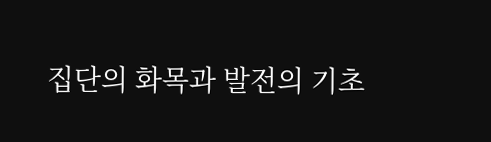집단의 화목과 발전의 기초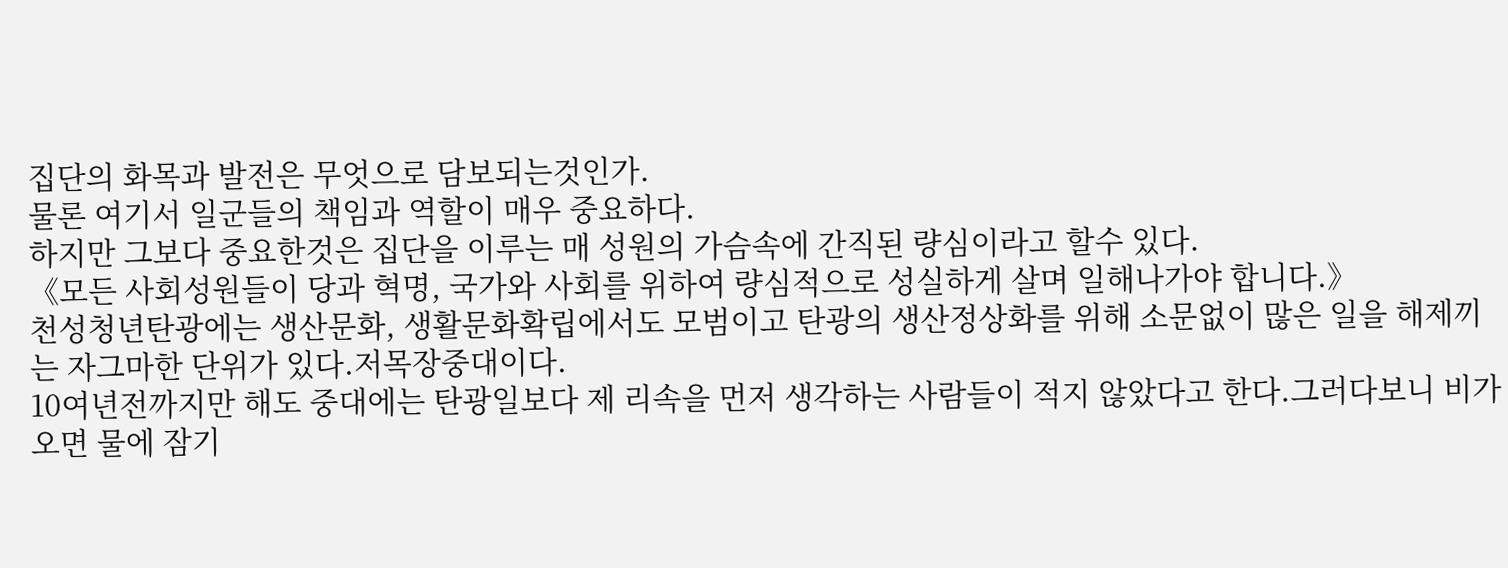집단의 화목과 발전은 무엇으로 담보되는것인가.
물론 여기서 일군들의 책임과 역할이 매우 중요하다.
하지만 그보다 중요한것은 집단을 이루는 매 성원의 가슴속에 간직된 량심이라고 할수 있다.
《모든 사회성원들이 당과 혁명, 국가와 사회를 위하여 량심적으로 성실하게 살며 일해나가야 합니다.》
천성청년탄광에는 생산문화, 생활문화확립에서도 모범이고 탄광의 생산정상화를 위해 소문없이 많은 일을 해제끼는 자그마한 단위가 있다.저목장중대이다.
10여년전까지만 해도 중대에는 탄광일보다 제 리속을 먼저 생각하는 사람들이 적지 않았다고 한다.그러다보니 비가 오면 물에 잠기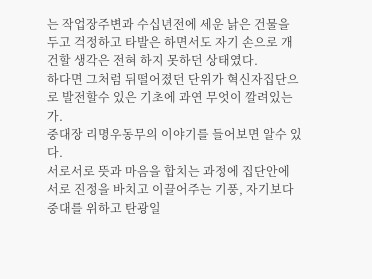는 작업장주변과 수십년전에 세운 낡은 건물을 두고 걱정하고 타발은 하면서도 자기 손으로 개건할 생각은 전혀 하지 못하던 상태였다.
하다면 그처럼 뒤떨어졌던 단위가 혁신자집단으로 발전할수 있은 기초에 과연 무엇이 깔려있는가.
중대장 리명우동무의 이야기를 들어보면 알수 있다.
서로서로 뜻과 마음을 합치는 과정에 집단안에 서로 진정을 바치고 이끌어주는 기풍, 자기보다 중대를 위하고 탄광일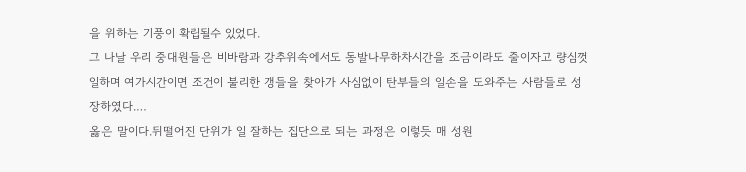을 위하는 기풍이 확립될수 있었다.
그 나날 우리 중대원들은 비바람과 강추위속에서도 동발나무하차시간을 조금이라도 줄이자고 량심껏 일하며 여가시간이면 조건이 불리한 갱들을 찾아가 사심없이 탄부들의 일손을 도와주는 사람들로 성장하였다.…
옳은 말이다.뒤떨어진 단위가 일 잘하는 집단으로 되는 과정은 이렇듯 매 성원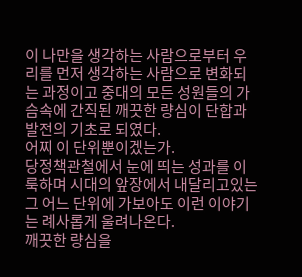이 나만을 생각하는 사람으로부터 우리를 먼저 생각하는 사람으로 변화되는 과정이고 중대의 모든 성원들의 가슴속에 간직된 깨끗한 량심이 단합과 발전의 기초로 되였다.
어찌 이 단위뿐이겠는가.
당정책관철에서 눈에 띄는 성과를 이룩하며 시대의 앞장에서 내달리고있는 그 어느 단위에 가보아도 이런 이야기는 례사롭게 울려나온다.
깨끗한 량심을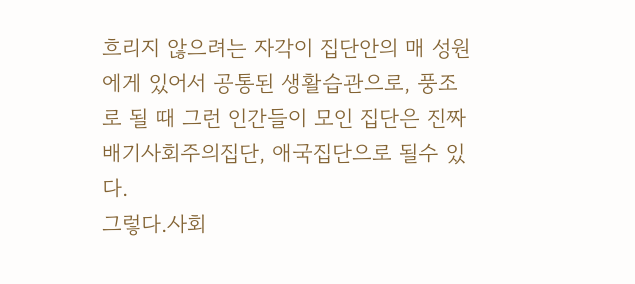흐리지 않으려는 자각이 집단안의 매 성원에게 있어서 공통된 생활습관으로, 풍조로 될 때 그런 인간들이 모인 집단은 진짜배기사회주의집단, 애국집단으로 될수 있다.
그렇다.사회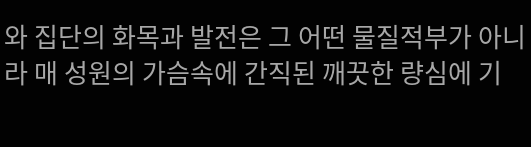와 집단의 화목과 발전은 그 어떤 물질적부가 아니라 매 성원의 가슴속에 간직된 깨끗한 량심에 기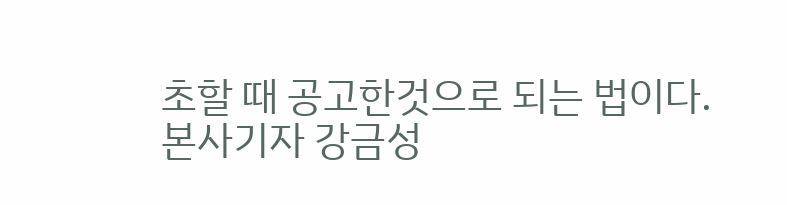초할 때 공고한것으로 되는 법이다.
본사기자 강금성